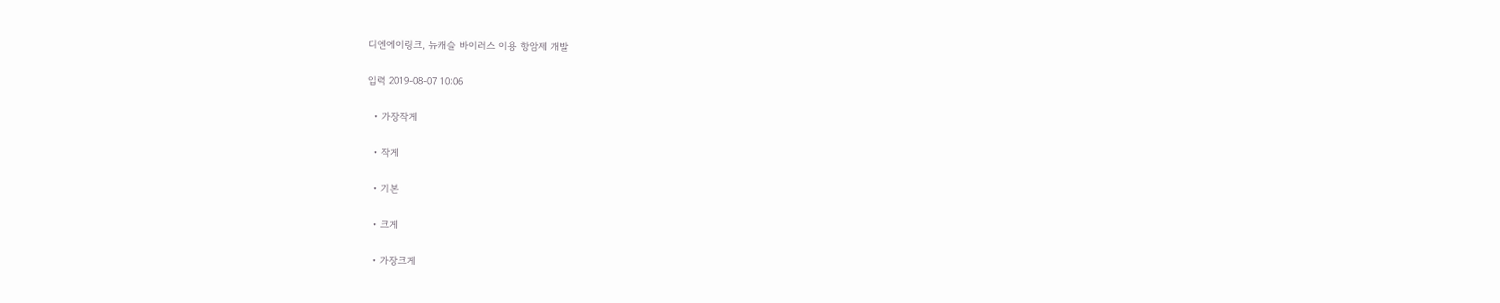디엔에이링크, 뉴캐슬 바이러스 이용 항암제 개발

입력 2019-08-07 10:06

  • 가장작게

  • 작게

  • 기본

  • 크게

  • 가장크게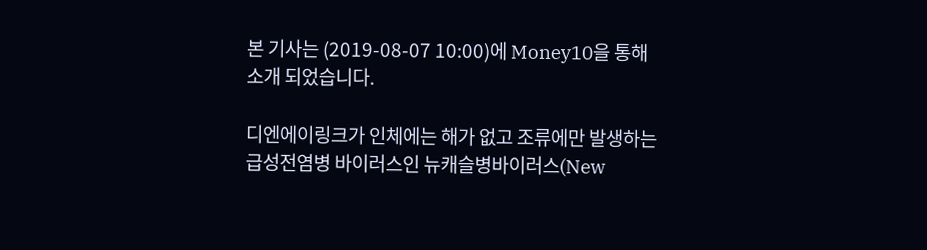본 기사는 (2019-08-07 10:00)에 Money10을 통해 소개 되었습니다.

디엔에이링크가 인체에는 해가 없고 조류에만 발생하는 급성전염병 바이러스인 뉴캐슬병바이러스(New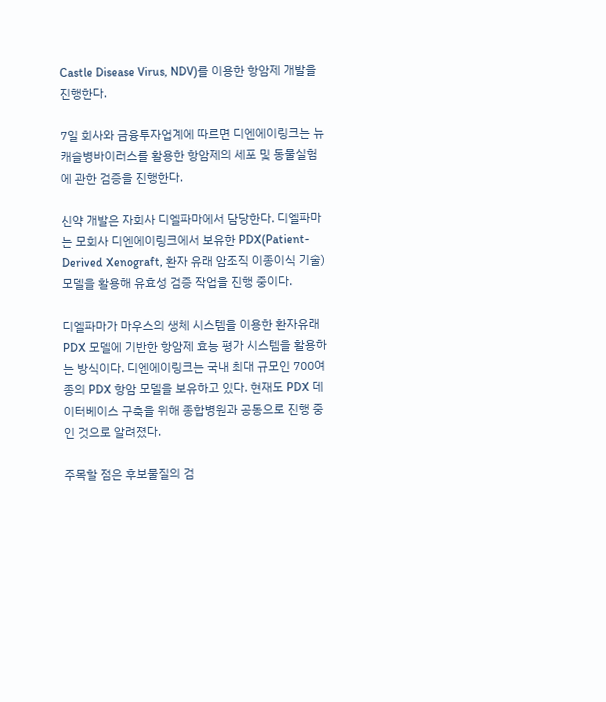Castle Disease Virus, NDV)를 이용한 항암제 개발을 진행한다.

7일 회사와 금융투자업계에 따르면 디엔에이링크는 뉴캐슬병바이러스를 활용한 항암제의 세포 및 동물실험에 관한 검증을 진행한다.

신약 개발은 자회사 디엘파마에서 담당한다. 디엘파마는 모회사 디엔에이링크에서 보유한 PDX(Patient-Derived Xenograft, 환자 유래 암조직 이종이식 기술) 모델을 활용해 유효성 검증 작업을 진행 중이다.

디엘파마가 마우스의 생체 시스템을 이용한 환자유래 PDX 모델에 기반한 항암제 효능 평가 시스템을 활용하는 방식이다. 디엔에이링크는 국내 최대 규모인 700여 종의 PDX 항암 모델을 보유하고 있다. 현재도 PDX 데이터베이스 구축을 위해 종합병원과 공동으로 진행 중인 것으로 알려졌다.

주목할 점은 후보물질의 검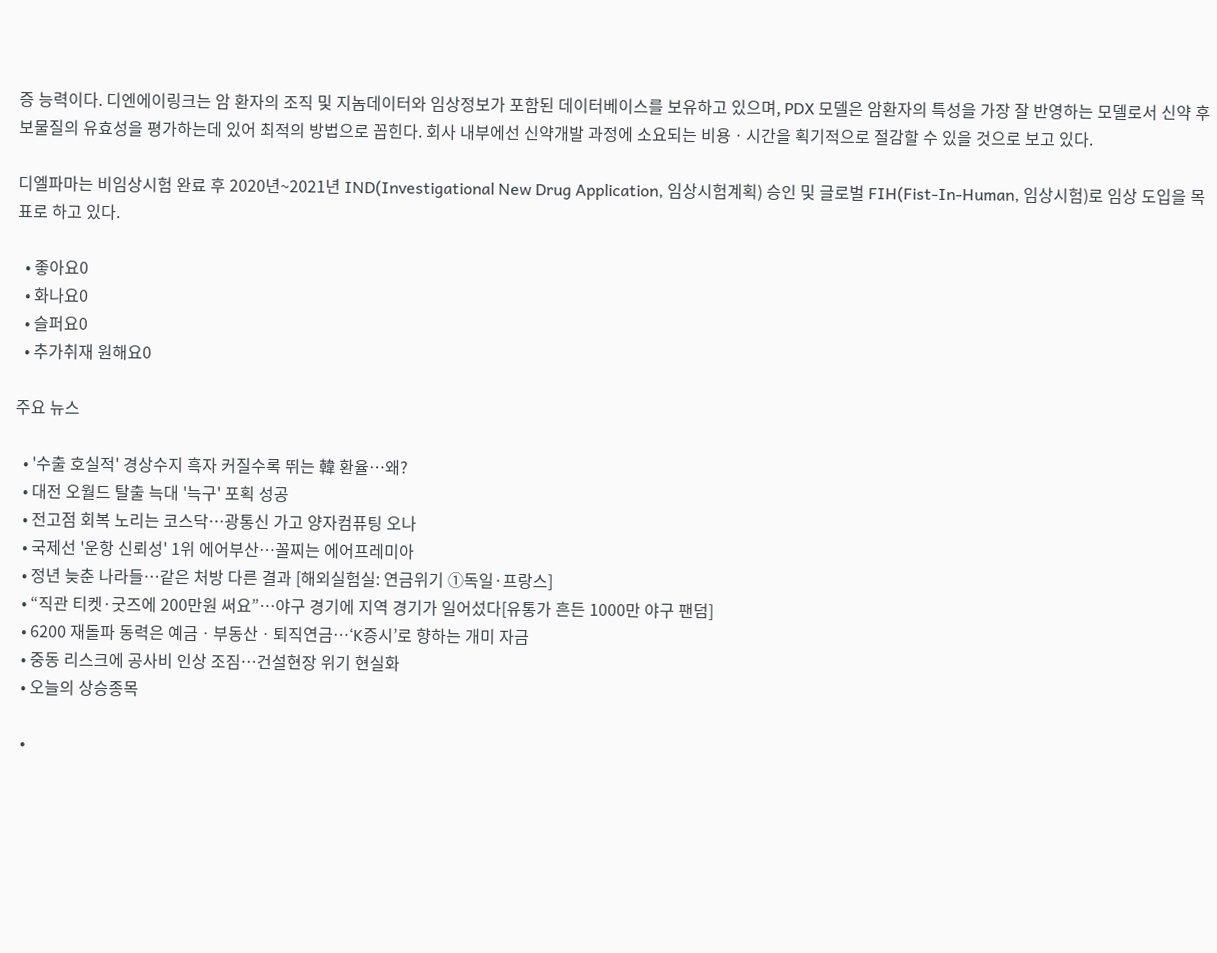증 능력이다. 디엔에이링크는 암 환자의 조직 및 지놈데이터와 임상정보가 포함된 데이터베이스를 보유하고 있으며, PDX 모델은 암환자의 특성을 가장 잘 반영하는 모델로서 신약 후보물질의 유효성을 평가하는데 있어 최적의 방법으로 꼽힌다. 회사 내부에선 신약개발 과정에 소요되는 비용ㆍ시간을 획기적으로 절감할 수 있을 것으로 보고 있다.

디엘파마는 비임상시험 완료 후 2020년~2021년 IND(Investigational New Drug Application, 임상시험계획) 승인 및 글로벌 FIH(Fist-In-Human, 임상시험)로 임상 도입을 목표로 하고 있다.

  • 좋아요0
  • 화나요0
  • 슬퍼요0
  • 추가취재 원해요0

주요 뉴스

  • '수출 호실적' 경상수지 흑자 커질수록 뛰는 韓 환율⋯왜?
  • 대전 오월드 탈출 늑대 '늑구' 포획 성공
  • 전고점 회복 노리는 코스닥…광통신 가고 양자컴퓨팅 오나
  • 국제선 '운항 신뢰성' 1위 에어부산⋯꼴찌는 에어프레미아
  • 정년 늦춘 나라들…같은 처방 다른 결과 [해외실험실: 연금위기 ①독일·프랑스]
  • “직관 티켓·굿즈에 200만원 써요”…야구 경기에 지역 경기가 일어섰다[유통가 흔든 1000만 야구 팬덤]
  • 6200 재돌파 동력은 예금ㆍ부동산ㆍ퇴직연금⋯‘K증시’로 향하는 개미 자금
  • 중동 리스크에 공사비 인상 조짐…건설현장 위기 현실화
  • 오늘의 상승종목

  •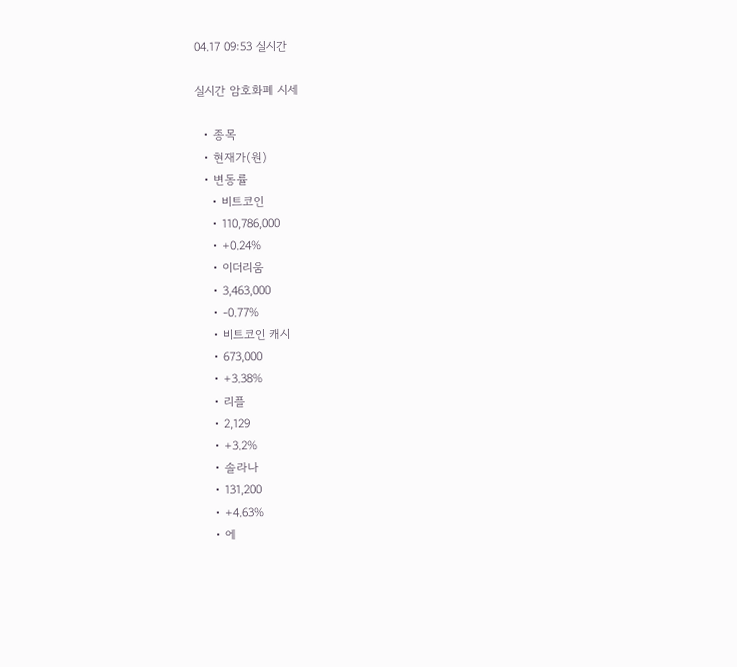04.17 09:53 실시간

실시간 암호화폐 시세

  • 종목
  • 현재가(원)
  • 변동률
    • 비트코인
    • 110,786,000
    • +0.24%
    • 이더리움
    • 3,463,000
    • -0.77%
    • 비트코인 캐시
    • 673,000
    • +3.38%
    • 리플
    • 2,129
    • +3.2%
    • 솔라나
    • 131,200
    • +4.63%
    • 에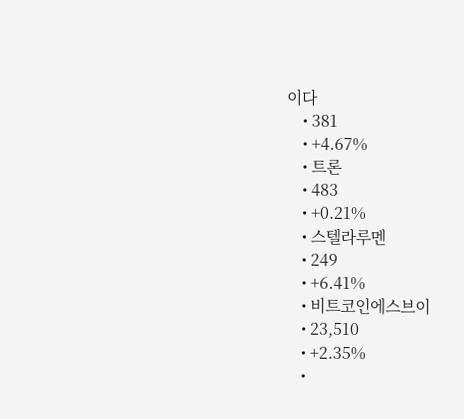이다
    • 381
    • +4.67%
    • 트론
    • 483
    • +0.21%
    • 스텔라루멘
    • 249
    • +6.41%
    • 비트코인에스브이
    • 23,510
    • +2.35%
    •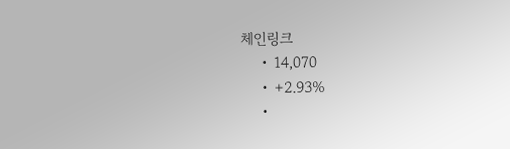체인링크
    • 14,070
    • +2.93%
    •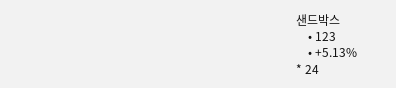샌드박스
    • 123
    • +5.13%
* 24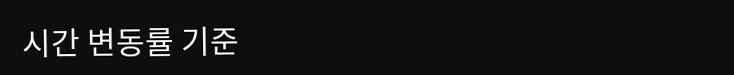시간 변동률 기준